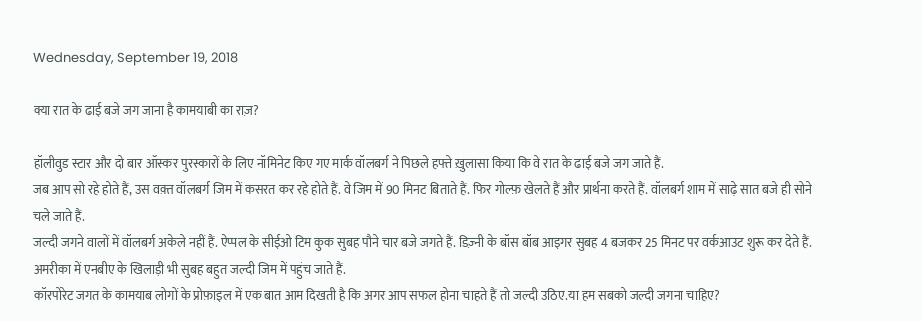Wednesday, September 19, 2018

क्या रात के ढाई बजे जग जाना है कामयाबी का राज़?

हॉलीवुड स्टार और दो बार ऑस्कर पुरस्कारों के लिए नॉमिनेट किए गए मार्क वॉलबर्ग ने पिछले हफ्ते ख़ुलासा किया कि वे रात के ढाई बजे जग जाते हैं.
जब आप सो रहे होते हैं, उस वक़्त वॉलबर्ग जिम में कसरत कर रहे होते हैं. वे जिम में 90 मिनट बिताते हैं. फिर गोल्फ़ खेलते हैं और प्रार्थना करते हैं. वॉलबर्ग शाम में साढ़े सात बजे ही सोने चले जाते हैं.
जल्दी जगने वालों में वॉलबर्ग अकेले नहीं हैं. ऐप्पल के सीईओ टिम कुक सुबह पौने चार बजे जगते हैं. डिज़्नी के बॉस बॉब आइगर सुबह 4 बजकर 25 मिनट पर वर्कआउट शुरू कर देते हैं.
अमरीका में एनबीए के खिलाड़ी भी सुबह बहुत जल्दी जिम में पहुंच जाते हैं.
कॉरपोरेट जगत के कामयाब लोगों के प्रोफ़ाइल में एक बात आम दिखती है कि अगर आप सफल होना चाहते हैं तो जल्दी उठिए.या हम सबको जल्दी जगना चाहिए?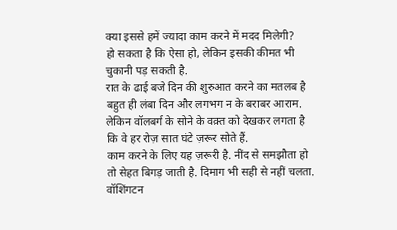क्या इससे हमें ज्यादा काम करने में मदद मिलेगी?
हो सकता है कि ऐसा हो, लेकिन इसकी कीमत भी चुकानी पड़ सकती है.
रात के ढाई बजे दिन की शुरुआत करने का मतलब है बहुत ही लंबा दिन और लगभग न के बराबर आराम. लेकिन वॉलबर्ग के सोने के वक़्त को देखकर लगता है कि वे हर रोज़ सात घंटे ज़रूर सोते हैं.
काम करने के लिए यह ज़रूरी है. नींद से समझौता हो तो सेहत बिगड़ जाती है. दिमाग भी सही से नहीं चलता.
वॉशिंगटन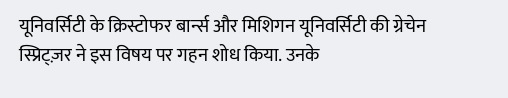यूनिवर्सिटी के क्रिस्टोफर बार्न्स और मिशिगन यूनिवर्सिटी की ग्रेचेन स्प्रिट्ज़र ने इस विषय पर गहन शोध किया. उनके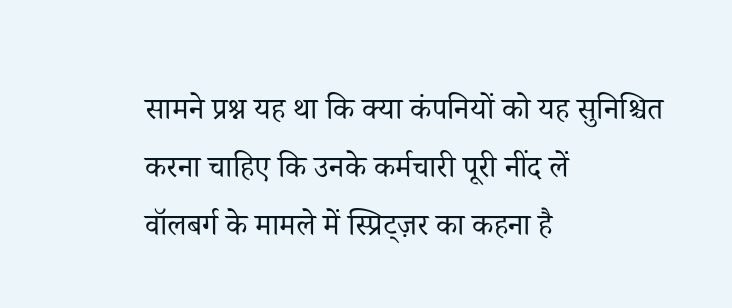सामने प्रश्न यह था कि क्या कंपनियों को यह सुनिश्चित करना चाहिए कि उनके कर्मचारी पूरी नींद लें
वॉलबर्ग के मामले में स्प्रिट्ज़र का कहना है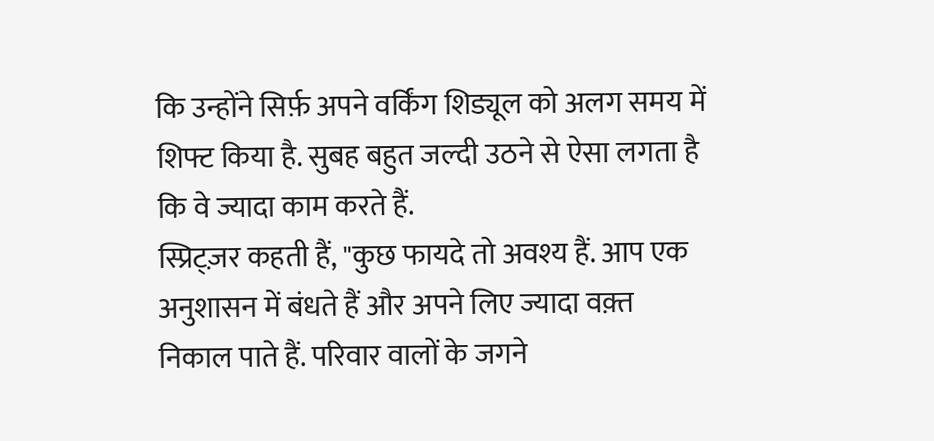कि उन्होंने सिर्फ़ अपने वर्किंग शिड्यूल को अलग समय में शिफ्ट किया है. सुबह बहुत जल्दी उठने से ऐसा लगता है कि वे ज्यादा काम करते हैं.
स्प्रिट्ज़र कहती हैं, "कुछ फायदे तो अवश्य हैं. आप एक अनुशासन में बंधते हैं और अपने लिए ज्यादा वक़्त निकाल पाते हैं. परिवार वालों के जगने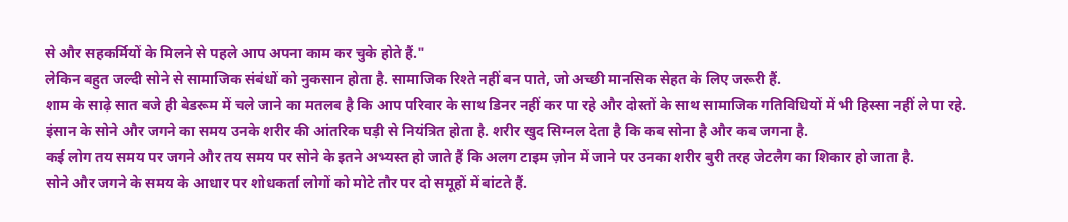से और सहकर्मियों के मिलने से पहले आप अपना काम कर चुके होते हैं."
लेकिन बहुत जल्दी सोने से सामाजिक संबंधों को नुकसान होता है. सामाजिक रिश्ते नहीं बन पाते, जो अच्छी मानसिक सेहत के लिए जरूरी हैं.
शाम के साढ़े सात बजे ही बेडरूम में चले जाने का मतलब है कि आप परिवार के साथ डिनर नहीं कर पा रहे और दोस्तों के साथ सामाजिक गतिविधियों में भी हिस्सा नहीं ले पा रहे.
इंसान के सोने और जगने का समय उनके शरीर की आंतरिक घड़ी से नियंत्रित होता है. शरीर खुद सिग्नल देता है कि कब सोना है और कब जगना है.
कई लोग तय समय पर जगने और तय समय पर सोने के इतने अभ्यस्त हो जाते हैं कि अलग टाइम ज़ोन में जाने पर उनका शरीर बुरी तरह जेटलैग का शिकार हो जाता है.
सोने और जगने के समय के आधार पर शोधकर्ता लोगों को मोटे तौर पर दो समूहों में बांटते हैं.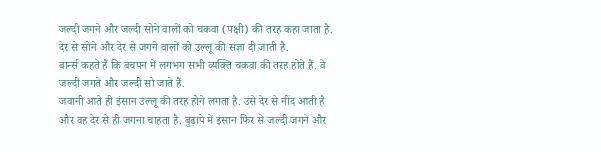जल्दी जगने और जल्दी सोने वालों को चकवा (पक्षी) की तरह कहा जाता है. देर से सोने और देर से जगने वालों को उल्लू की संज्ञा दी जाती है.
बार्न्स कहते हैं कि बचपन में लगभग सभी व्यक्ति चकवा की तरह होते हैं. वे जल्दी जगते और जल्दी सो जाते हैं.
जवानी आते ही इंसान उल्लू की तरह होने लगता है. उसे देर से नींद आती है और वह देर से ही जगना चाहता है. बुढ़ापे में इंसान फिर से जल्दी जगने और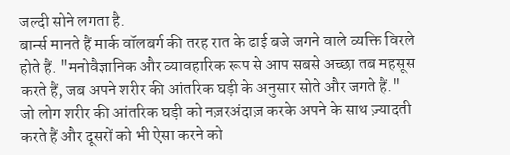जल्दी सोने लगता है.
बार्न्स मानते हैं मार्क वॉलबर्ग की तरह रात के ढाई बजे जगने वाले व्यक्ति विरले होते हैं. "मनोवैज्ञानिक और व्यावहारिक रूप से आप सबसे अच्छा तब महसूस करते हैं, जब अपने शरीर की आंतरिक घड़ी के अनुसार सोते और जगते हैं."
जो लोग शरीर की आंतरिक घड़ी को नज़रअंदाज़ करके अपने के साथ ज़्यादती करते हैं और दूसरों को भी ऐसा करने को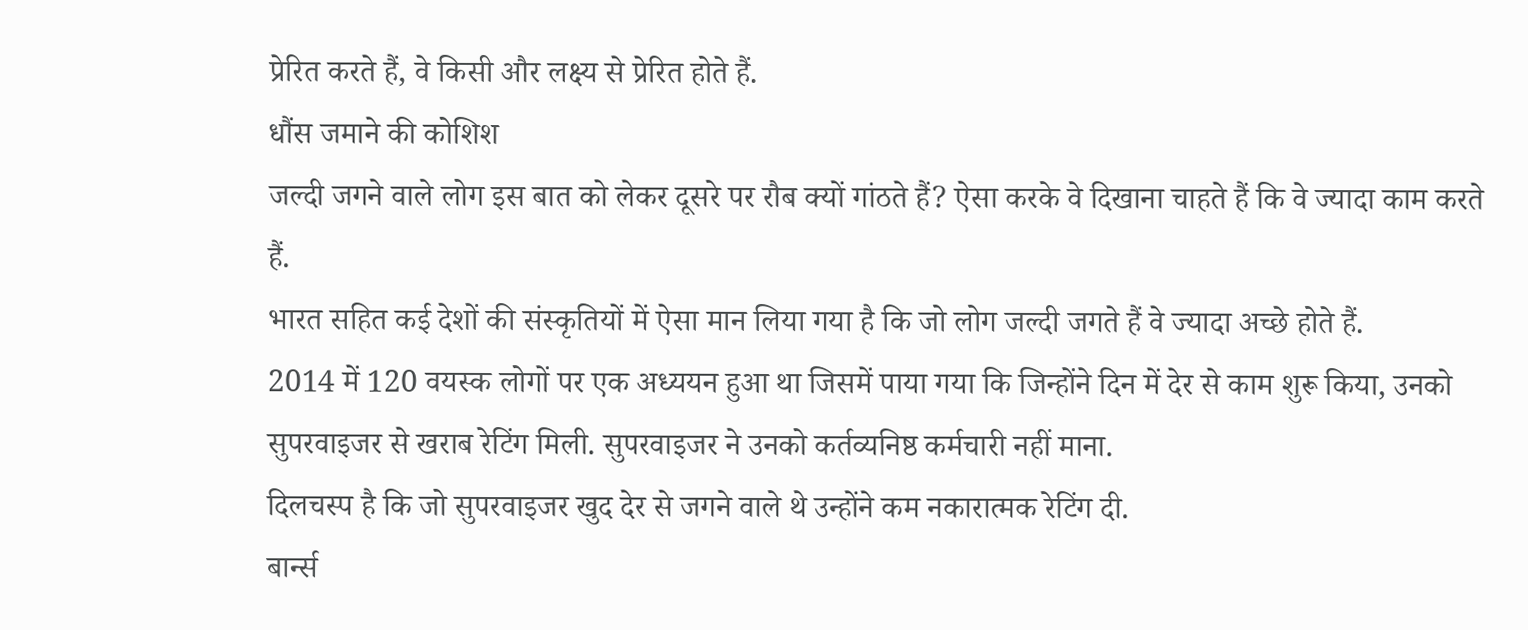प्रेरित करते हैं, वे किसी और लक्ष्य से प्रेरित होते हैं.
धौंस जमाने की कोशिश
जल्दी जगने वाले लोग इस बात को लेकर दूसरे पर रौब क्यों गांठते हैं? ऐसा करके वे दिखाना चाहते हैं कि वे ज्यादा काम करते हैं.
भारत सहित कई देशों की संस्कृतियों में ऐसा मान लिया गया है कि जो लोग जल्दी जगते हैं वे ज्यादा अच्छे होते हैं.
2014 में 120 वयस्क लोगों पर एक अध्ययन हुआ था जिसमें पाया गया कि जिन्होंने दिन में देर से काम शुरू किया, उनको सुपरवाइजर से खराब रेटिंग मिली. सुपरवाइजर ने उनको कर्तव्यनिष्ठ कर्मचारी नहीं माना.
दिलचस्प है कि जो सुपरवाइजर खुद देर से जगने वाले थे उन्होंने कम नकारात्मक रेटिंग दी.
बार्न्स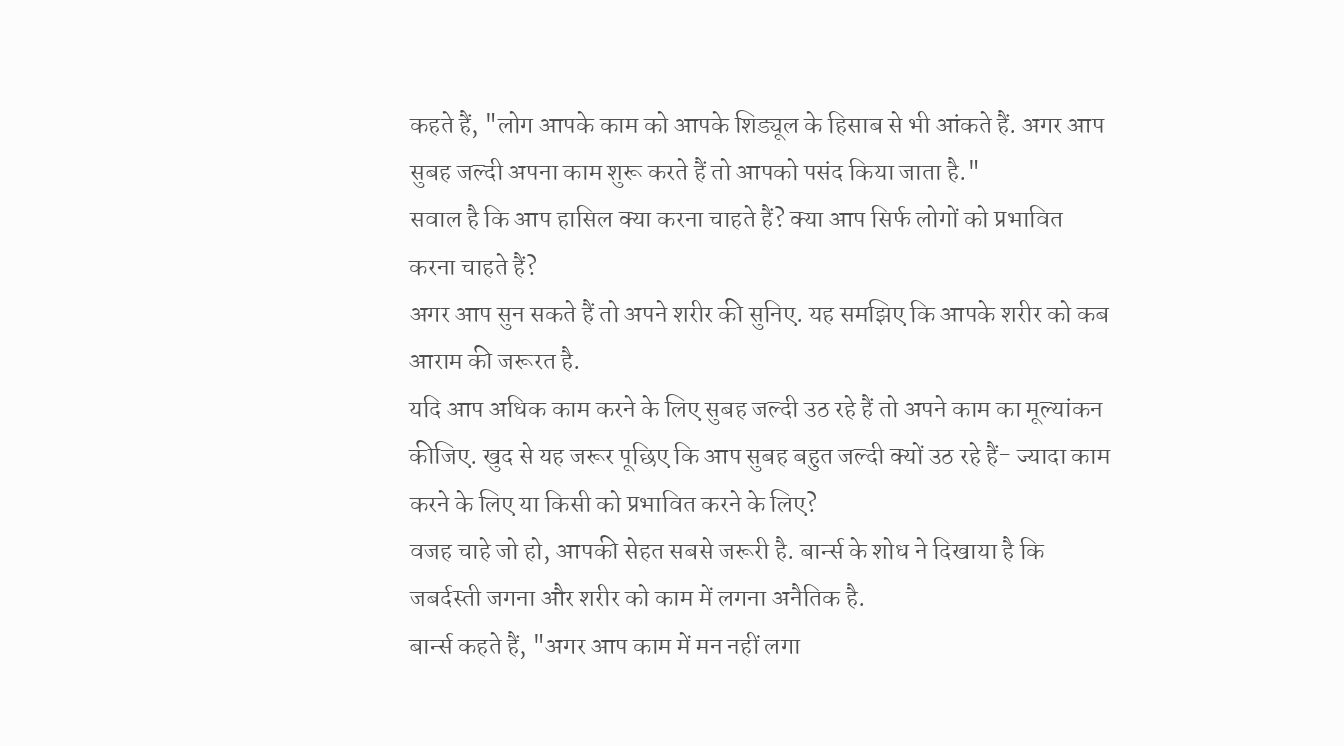कहते हैं, "लोग आपके काम को आपके शिड्यूल के हिसाब से भी आंकते हैं. अगर आप सुबह जल्दी अपना काम शुरू करते हैं तो आपको पसंद किया जाता है."
सवाल है कि आप हासिल क्या करना चाहते हैं? क्या आप सिर्फ लोगों को प्रभावित करना चाहते हैं?
अगर आप सुन सकते हैं तो अपने शरीर की सुनिए. यह समझिए कि आपके शरीर को कब आराम की जरूरत है.
यदि आप अधिक काम करने के लिए सुबह जल्दी उठ रहे हैं तो अपने काम का मूल्यांकन कीजिए. खुद से यह जरूर पूछिए कि आप सुबह बहुत जल्दी क्यों उठ रहे हैं- ज्यादा काम करने के लिए या किसी को प्रभावित करने के लिए?
वजह चाहे जो हो, आपकी सेहत सबसे जरूरी है. बार्न्स के शोध ने दिखाया है कि जबर्दस्ती जगना और शरीर को काम में लगना अनैतिक है.
बार्न्स कहते हैं, "अगर आप काम में मन नहीं लगा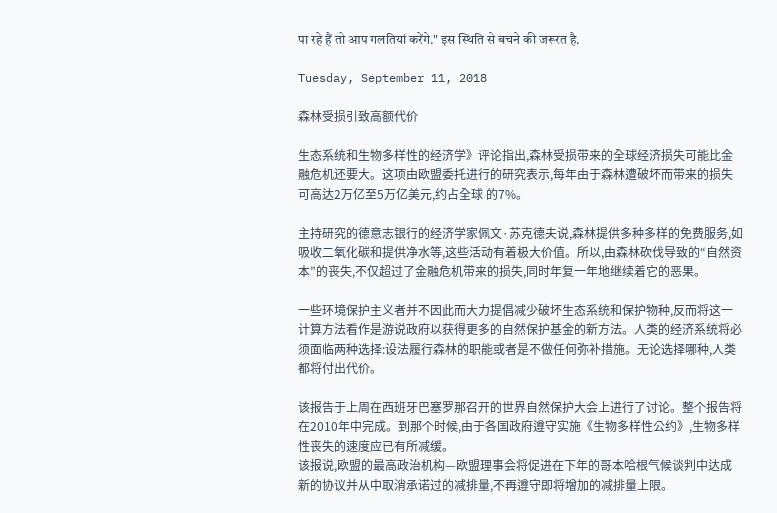पा रहे हैं तो आप गलतियां करेंगे." इस स्थिति से बचने की जरूरत है.

Tuesday, September 11, 2018

森林受损引致高额代价

生态系统和生物多样性的经济学》评论指出,森林受损带来的全球经济损失可能比金融危机还要大。这项由欧盟委托进行的研究表示,每年由于森林遭破坏而带来的损失可高达2万亿至5万亿美元,约占全球 的7%。

主持研究的德意志银行的经济学家佩文·苏克德夫说,森林提供多种多样的免费服务,如吸收二氧化碳和提供净水等,这些活动有着极大价值。所以,由森林砍伐导致的“自然资本”的丧失,不仅超过了金融危机带来的损失,同时年复一年地继续着它的恶果。

一些环境保护主义者并不因此而大力提倡减少破坏生态系统和保护物种,反而将这一计算方法看作是游说政府以获得更多的自然保护基金的新方法。人类的经济系统将必须面临两种选择:设法履行森林的职能或者是不做任何弥补措施。无论选择哪种,人类都将付出代价。

该报告于上周在西班牙巴塞罗那召开的世界自然保护大会上进行了讨论。整个报告将在2010年中完成。到那个时候,由于各国政府遵守实施《生物多样性公约》,生物多样性丧失的速度应已有所减缓。
该报说,欧盟的最高政治机构—欧盟理事会将促进在下年的哥本哈根气候谈判中达成新的协议并从中取消承诺过的减排量,不再遵守即将增加的减排量上限。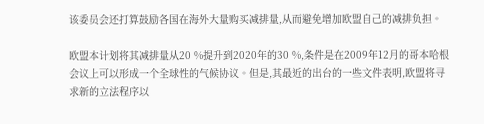该委员会还打算鼓励各国在海外大量购买减排量,从而避免增加欧盟自己的减排负担。

欧盟本计划将其减排量从20 %提升到2020年的30 %,条件是在2009年12月的哥本哈根会议上可以形成一个全球性的气候协议。但是,其最近的出台的一些文件表明,欧盟将寻求新的立法程序以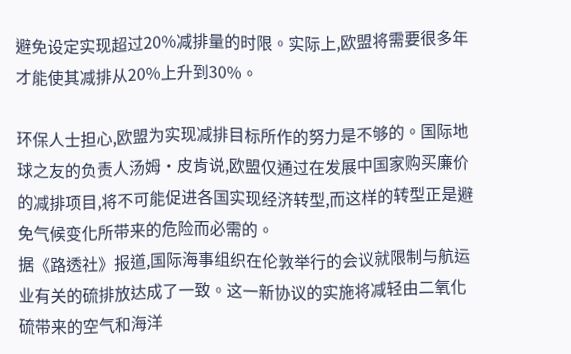避免设定实现超过20%减排量的时限。实际上,欧盟将需要很多年才能使其减排从20%上升到30%。

环保人士担心,欧盟为实现减排目标所作的努力是不够的。国际地球之友的负责人汤姆·皮肯说,欧盟仅通过在发展中国家购买廉价的减排项目,将不可能促进各国实现经济转型,而这样的转型正是避免气候变化所带来的危险而必需的。
据《路透社》报道,国际海事组织在伦敦举行的会议就限制与航运业有关的硫排放达成了一致。这一新协议的实施将减轻由二氧化硫带来的空气和海洋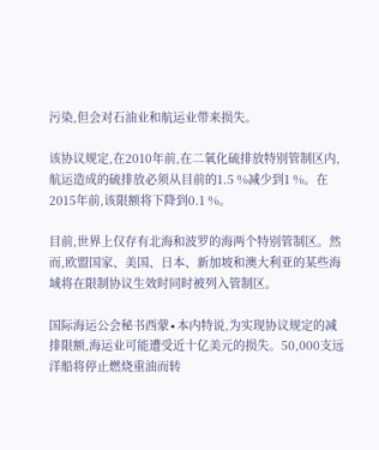污染,但会对石油业和航运业带来损失。

该协议规定,在2010年前,在二氧化硫排放特别管制区内,航运造成的硫排放必须从目前的1.5 %减少到1 %。在2015年前,该限额将下降到0.1 %。

目前,世界上仅存有北海和波罗的海两个特别管制区。然而,欧盟国家、美国、日本、新加坡和澳大利亚的某些海域将在限制协议生效时同时被列入管制区。

国际海运公会秘书西蒙∙本内特说,为实现协议规定的减排限额,海运业可能遭受近十亿美元的损失。50,000支远洋船将停止燃烧重油而转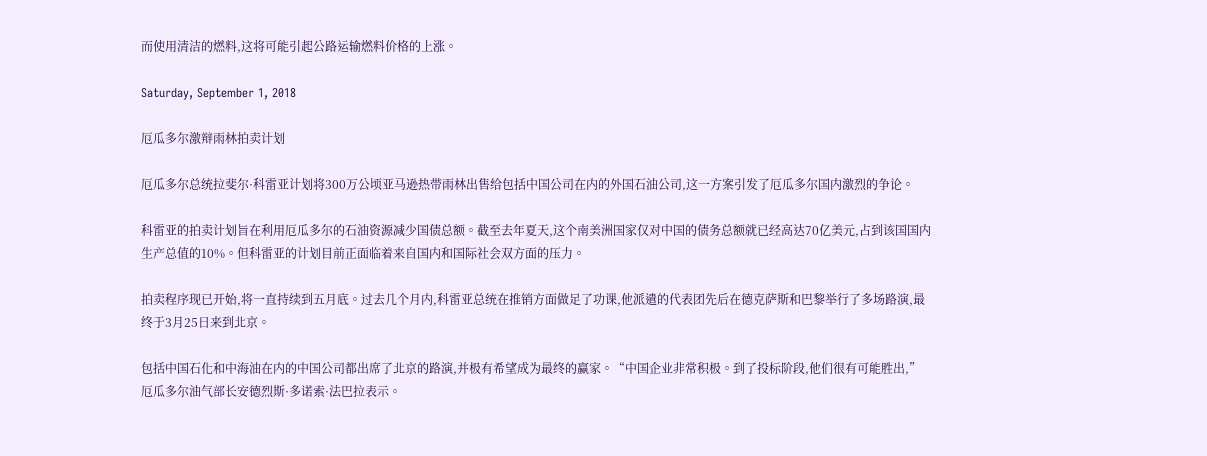而使用清洁的燃料,这将可能引起公路运输燃料价格的上涨。

Saturday, September 1, 2018

厄瓜多尔激辩雨林拍卖计划

厄瓜多尔总统拉斐尔·科雷亚计划将300万公顷亚马逊热带雨林出售给包括中国公司在内的外国石油公司,这一方案引发了厄瓜多尔国内激烈的争论。

科雷亚的拍卖计划旨在利用厄瓜多尔的石油资源减少国债总额。截至去年夏天,这个南美洲国家仅对中国的债务总额就已经高达70亿美元,占到该国国内生产总值的10%。但科雷亚的计划目前正面临着来自国内和国际社会双方面的压力。

拍卖程序现已开始,将一直持续到五月底。过去几个月内,科雷亚总统在推销方面做足了功课,他派遣的代表团先后在德克萨斯和巴黎举行了多场路演,最终于3月25日来到北京。

包括中国石化和中海油在内的中国公司都出席了北京的路演,并极有希望成为最终的赢家。“中国企业非常积极。到了投标阶段,他们很有可能胜出,”厄瓜多尔油气部长安德烈斯·多诺索·法巴拉表示。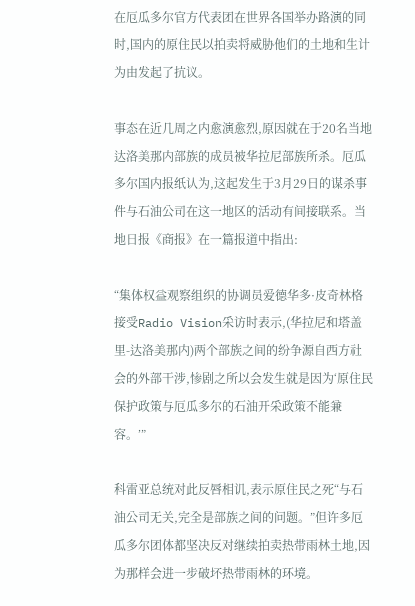在厄瓜多尔官方代表团在世界各国举办路演的同时,国内的原住民以拍卖将威胁他们的土地和生计为由发起了抗议。

事态在近几周之内愈演愈烈,原因就在于20名当地达洛美那内部族的成员被华拉尼部族所杀。厄瓜多尔国内报纸认为,这起发生于3月29日的谋杀事件与石油公司在这一地区的活动有间接联系。当地日报《商报》在一篇报道中指出:

“集体权益观察组织的协调员爱德华多·皮奇林格接受Radio Vision采访时表示,(华拉尼和塔盖里-达洛美那内)两个部族之间的纷争源自西方社会的外部干涉,惨剧之所以会发生就是因为‘原住民保护政策与厄瓜多尔的石油开采政策不能兼容。’”

科雷亚总统对此反唇相讥,表示原住民之死“与石油公司无关,完全是部族之间的问题。”但许多厄瓜多尔团体都坚决反对继续拍卖热带雨林土地,因为那样会进一步破坏热带雨林的环境。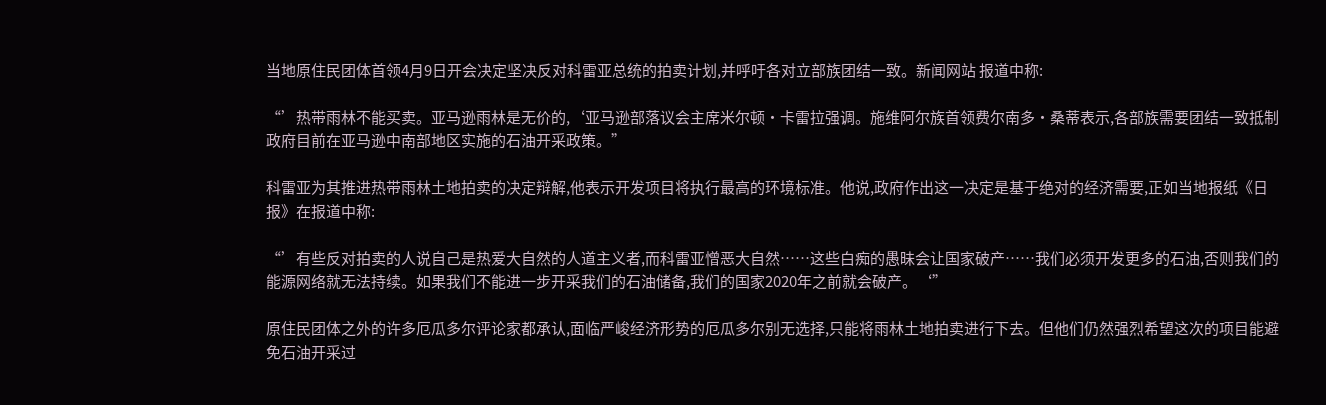当地原住民团体首领4月9日开会决定坚决反对科雷亚总统的拍卖计划,并呼吁各对立部族团结一致。新闻网站 报道中称:

“’热带雨林不能买卖。亚马逊雨林是无价的,‘亚马逊部落议会主席米尔顿·卡雷拉强调。施维阿尔族首领费尔南多·桑蒂表示,各部族需要团结一致抵制政府目前在亚马逊中南部地区实施的石油开采政策。”

科雷亚为其推进热带雨林土地拍卖的决定辩解,他表示开发项目将执行最高的环境标准。他说,政府作出这一决定是基于绝对的经济需要,正如当地报纸《日报》在报道中称:

“’有些反对拍卖的人说自己是热爱大自然的人道主义者,而科雷亚憎恶大自然……这些白痴的愚昧会让国家破产……我们必须开发更多的石油,否则我们的能源网络就无法持续。如果我们不能进一步开采我们的石油储备,我们的国家2020年之前就会破产。‘”

原住民团体之外的许多厄瓜多尔评论家都承认,面临严峻经济形势的厄瓜多尔别无选择,只能将雨林土地拍卖进行下去。但他们仍然强烈希望这次的项目能避免石油开采过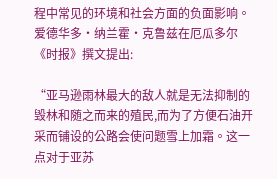程中常见的环境和社会方面的负面影响。爱德华多·纳兰霍·克鲁兹在厄瓜多尔《时报》撰文提出:

“亚马逊雨林最大的敌人就是无法抑制的毁林和随之而来的殖民,而为了方便石油开采而铺设的公路会使问题雪上加霜。这一点对于亚苏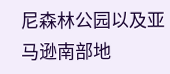尼森林公园以及亚马逊南部地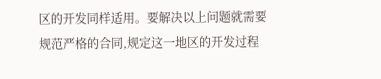区的开发同样适用。要解决以上问题就需要规范严格的合同,规定这一地区的开发过程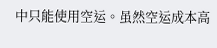中只能使用空运。虽然空运成本高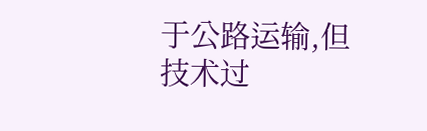于公路运输,但技术过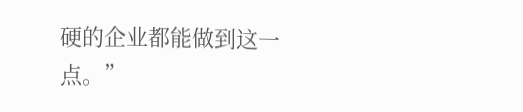硬的企业都能做到这一点。”